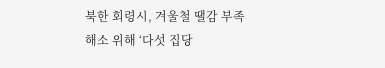북한 회령시, 겨울철 땔감 부족 해소 위해 ‘다섯 집당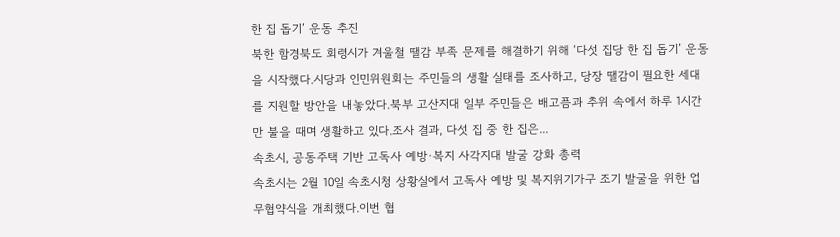한 집 돕기’ 운동 추진
북한 함경북도 회령시가 겨울철 땔감 부족 문제를 해결하기 위해 ‘다섯 집당 한 집 돕기’ 운동을 시작했다.시당과 인민위원회는 주민들의 생활 실태를 조사하고, 당장 땔감이 필요한 세대를 지원할 방안을 내놓았다.북부 고산지대 일부 주민들은 배고픔과 추위 속에서 하루 1시간만 불을 때며 생활하고 있다.조사 결과, 다섯 집 중 한 집은...
속초시, 공동주택 기반 고독사 예방·복지 사각지대 발굴 강화 총력
속초시는 2월 10일 속초시청 상황실에서 고독사 예방 및 복지위기가구 조기 발굴을 위한 업무협약식을 개최했다.이번 협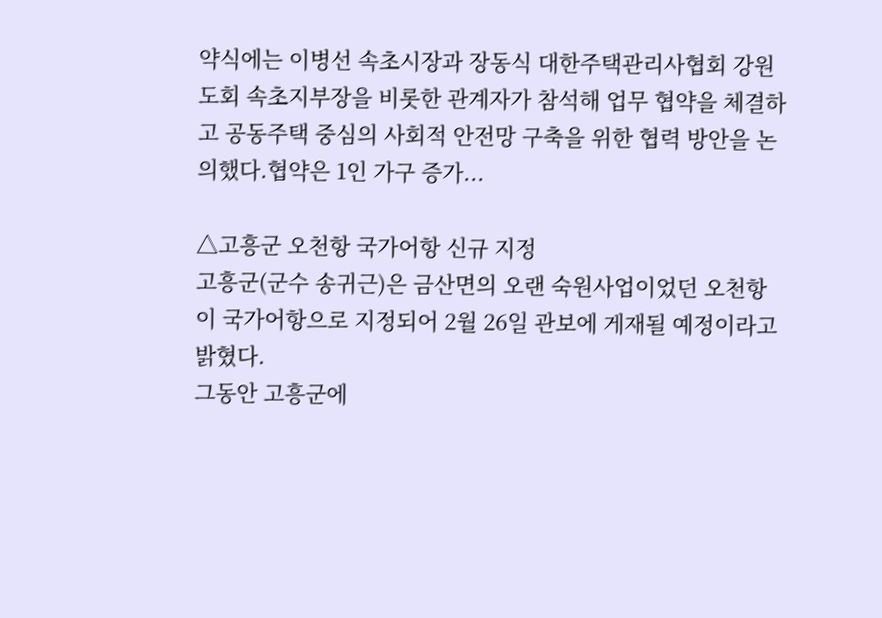약식에는 이병선 속초시장과 장동식 대한주택관리사협회 강원도회 속초지부장을 비롯한 관계자가 참석해 업무 협약을 체결하고 공동주택 중심의 사회적 안전망 구축을 위한 협력 방안을 논의했다.협약은 1인 가구 증가...

△고흥군 오천항 국가어항 신규 지정
고흥군(군수 송귀근)은 금산면의 오랜 숙원사업이었던 오천항이 국가어항으로 지정되어 2월 26일 관보에 게재될 예정이라고 밝혔다.
그동안 고흥군에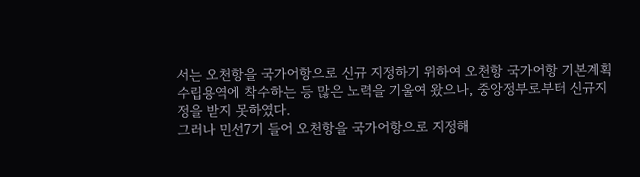서는 오천항을 국가어항으로 신규 지정하기 위하여 오천항 국가어항 기본계획 수립용역에 착수하는 등 많은 노력을 기울여 왔으나, 중앙정부로부터 신규지정을 받지 못하였다.
그러나 민선7기 들어 오천항을 국가어항으로 지정해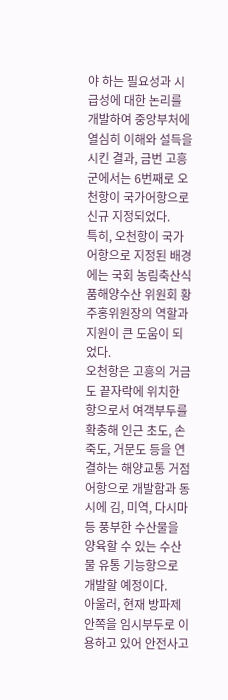야 하는 필요성과 시급성에 대한 논리를 개발하여 중앙부처에 열심히 이해와 설득을 시킨 결과, 금번 고흥군에서는 6번째로 오천항이 국가어항으로 신규 지정되었다.
특히, 오천항이 국가어항으로 지정된 배경에는 국회 농림축산식품해양수산 위원회 황주홍위원장의 역할과 지원이 큰 도움이 되었다.
오천항은 고흥의 거금도 끝자락에 위치한 항으로서 여객부두를 확충해 인근 초도, 손죽도, 거문도 등을 연결하는 해양교통 거점어항으로 개발함과 동시에 김, 미역, 다시마 등 풍부한 수산물을 양육할 수 있는 수산물 유통 기능항으로 개발할 예정이다.
아울러, 현재 방파제 안쪽을 임시부두로 이용하고 있어 안전사고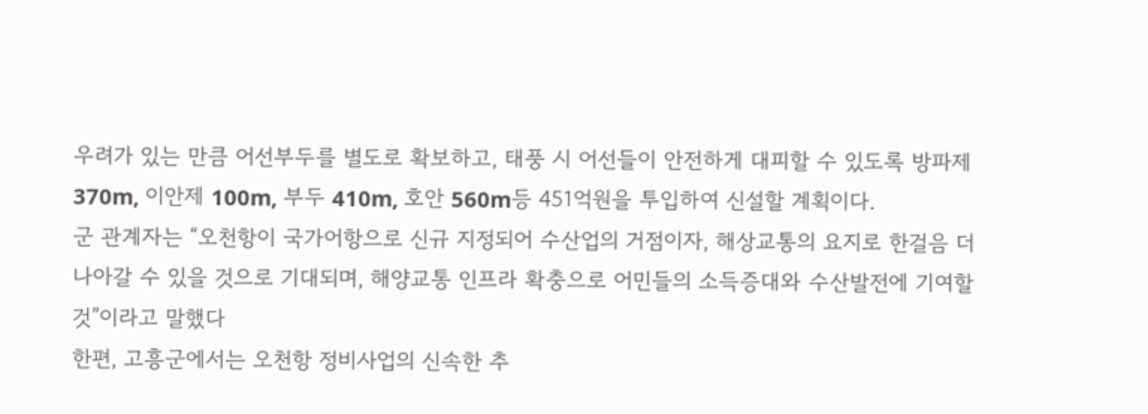우려가 있는 만큼 어선부두를 별도로 확보하고, 태풍 시 어선들이 안전하게 대피할 수 있도록 방파제 370m, 이안제 100m, 부두 410m, 호안 560m등 451억원을 투입하여 신설할 계획이다.
군 관계자는 “오천항이 국가어항으로 신규 지정되어 수산업의 거점이자, 해상교통의 요지로 한걸음 더 나아갈 수 있을 것으로 기대되며, 해양교통 인프라 확충으로 어민들의 소득증대와 수산발전에 기여할 것”이라고 말했다
한편, 고흥군에서는 오천항 정비사업의 신속한 추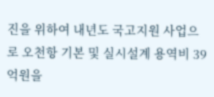진을 위하여 내년도 국고지원 사업으로 오천항 기본 및 실시설계 용역비 39억원을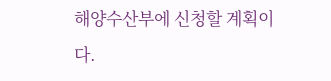해양수산부에 신청할 계획이다.